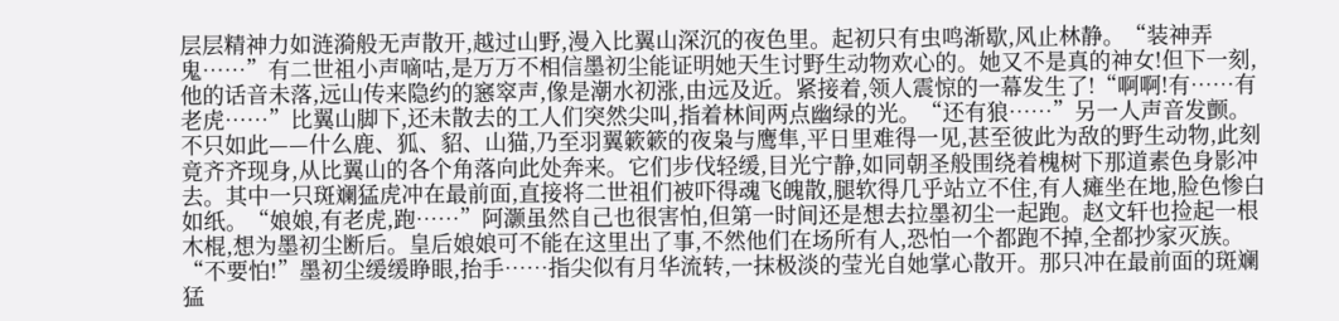层层精神力如涟漪般无声散开,越过山野,漫入比翼山深沉的夜色里。起初只有虫鸣渐歇,风止林静。“装神弄鬼……”有二世祖小声嘀咕,是万万不相信墨初尘能证明她天生讨野生动物欢心的。她又不是真的神女!但下一刻,他的话音未落,远山传来隐约的窸窣声,像是潮水初涨,由远及近。紧接着,领人震惊的一幕发生了!“啊啊!有……有老虎……”比翼山脚下,还未散去的工人们突然尖叫,指着林间两点幽绿的光。“还有狼……”另一人声音发颤。不只如此——什么鹿、狐、貂、山猫,乃至羽翼簌簌的夜枭与鹰隼,平日里难得一见,甚至彼此为敌的野生动物,此刻竟齐齐现身,从比翼山的各个角落向此处奔来。它们步伐轻缓,目光宁静,如同朝圣般围绕着槐树下那道素色身影冲去。其中一只斑斓猛虎冲在最前面,直接将二世祖们被吓得魂飞魄散,腿软得几乎站立不住,有人瘫坐在地,脸色惨白如纸。“娘娘,有老虎,跑……”阿灏虽然自己也很害怕,但第一时间还是想去拉墨初尘一起跑。赵文轩也捡起一根木棍,想为墨初尘断后。皇后娘娘可不能在这里出了事,不然他们在场所有人,恐怕一个都跑不掉,全都抄家灭族。“不要怕!”墨初尘缓缓睁眼,抬手……指尖似有月华流转,一抹极淡的莹光自她掌心散开。那只冲在最前面的斑斓猛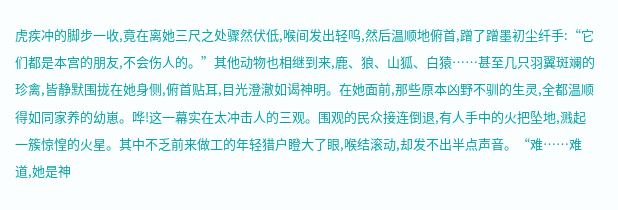虎疾冲的脚步一收,竟在离她三尺之处骤然伏低,喉间发出轻呜,然后温顺地俯首,蹭了蹭墨初尘纤手:“它们都是本宫的朋友,不会伤人的。”其他动物也相继到来,鹿、狼、山狐、白猿……甚至几只羽翼斑斓的珍禽,皆静默围拢在她身侧,俯首贴耳,目光澄澈如谒神明。在她面前,那些原本凶野不驯的生灵,全都温顺得如同家养的幼崽。哗!这一幕实在太冲击人的三观。围观的民众接连倒退,有人手中的火把坠地,溅起一簇惊惶的火星。其中不乏前来做工的年轻猎户瞪大了眼,喉结滚动,却发不出半点声音。“难……难道,她是神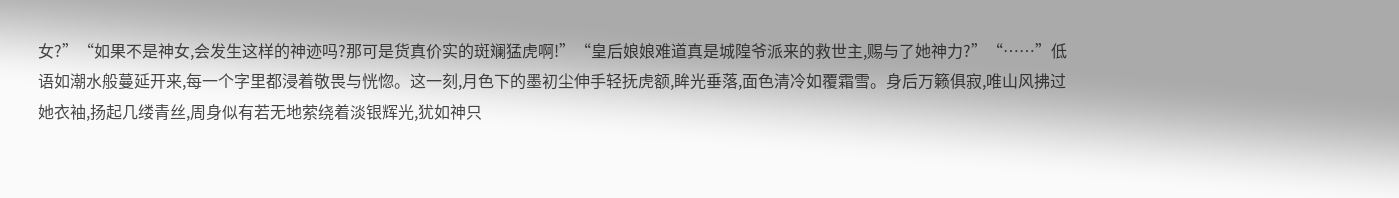女?”“如果不是神女,会发生这样的神迹吗?那可是货真价实的斑斓猛虎啊!”“皇后娘娘难道真是城隍爷派来的救世主,赐与了她神力?”“……”低语如潮水般蔓延开来,每一个字里都浸着敬畏与恍惚。这一刻,月色下的墨初尘伸手轻抚虎额,眸光垂落,面色清冷如覆霜雪。身后万籁俱寂,唯山风拂过她衣袖,扬起几缕青丝,周身似有若无地萦绕着淡银辉光,犹如神只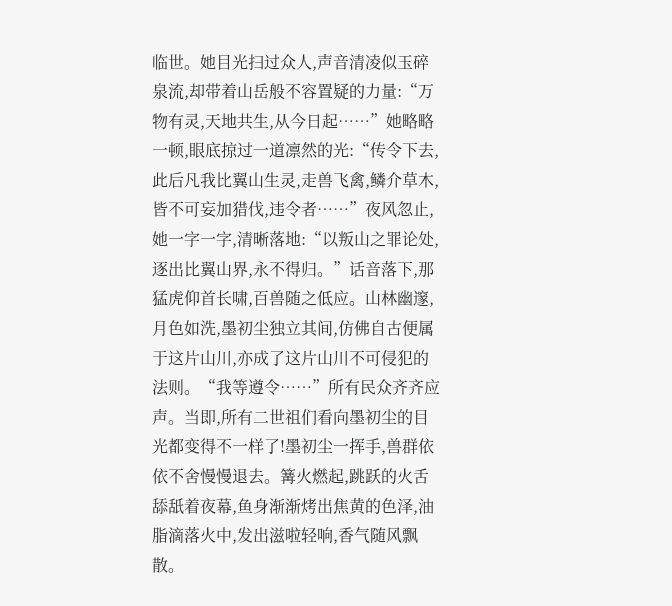临世。她目光扫过众人,声音清凌似玉碎泉流,却带着山岳般不容置疑的力量:“万物有灵,天地共生,从今日起……”她略略一顿,眼底掠过一道凛然的光:“传令下去,此后凡我比翼山生灵,走兽飞禽,鳞介草木,皆不可妄加猎伐,违令者……”夜风忽止,她一字一字,清晰落地:“以叛山之罪论处,逐出比翼山界,永不得归。”话音落下,那猛虎仰首长啸,百兽随之低应。山林幽邃,月色如洗,墨初尘独立其间,仿佛自古便属于这片山川,亦成了这片山川不可侵犯的法则。“我等遵令……”所有民众齐齐应声。当即,所有二世祖们看向墨初尘的目光都变得不一样了!墨初尘一挥手,兽群依依不舍慢慢退去。篝火燃起,跳跃的火舌舔舐着夜幕,鱼身渐渐烤出焦黄的色泽,油脂滴落火中,发出滋啦轻响,香气随风飘散。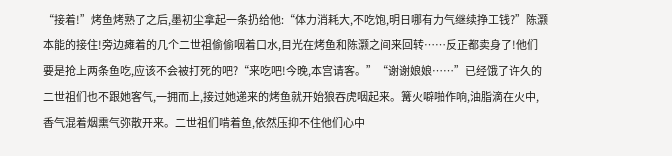“接着!”烤鱼烤熟了之后,墨初尘拿起一条扔给他:“体力消耗大,不吃饱,明日哪有力气继续挣工钱?”陈灏本能的接住!旁边瘫着的几个二世祖偷偷咽着口水,目光在烤鱼和陈灏之间来回转……反正都卖身了!他们要是抢上两条鱼吃,应该不会被打死的吧?“来吃吧!今晚,本宫请客。”“谢谢娘娘……”已经饿了许久的二世祖们也不跟她客气,一拥而上,接过她递来的烤鱼就开始狼吞虎咽起来。篝火噼啪作响,油脂滴在火中,香气混着烟熏气弥散开来。二世祖们啃着鱼,依然压抑不住他们心中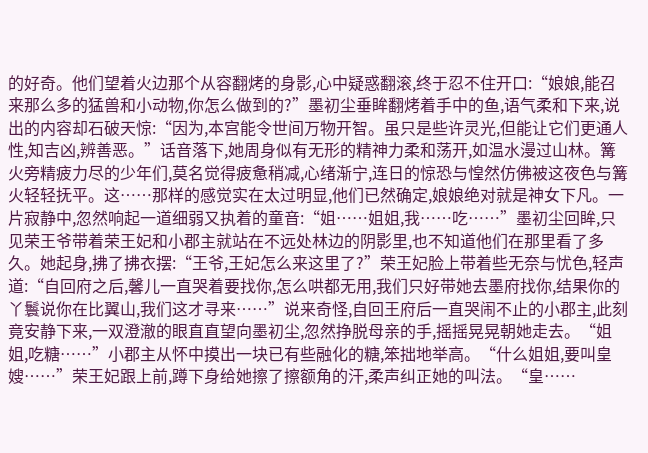的好奇。他们望着火边那个从容翻烤的身影,心中疑惑翻滚,终于忍不住开口:“娘娘,能召来那么多的猛兽和小动物,你怎么做到的?”墨初尘垂眸翻烤着手中的鱼,语气柔和下来,说出的内容却石破天惊:“因为,本宫能令世间万物开智。虽只是些许灵光,但能让它们更通人性,知吉凶,辨善恶。”话音落下,她周身似有无形的精神力柔和荡开,如温水漫过山林。篝火旁精疲力尽的少年们,莫名觉得疲惫稍减,心绪渐宁,连日的惊恐与惶然仿佛被这夜色与篝火轻轻抚平。这……那样的感觉实在太过明显,他们已然确定,娘娘绝对就是神女下凡。一片寂静中,忽然响起一道细弱又执着的童音:“姐……姐姐,我……吃……”墨初尘回眸,只见荣王爷带着荣王妃和小郡主就站在不远处林边的阴影里,也不知道他们在那里看了多久。她起身,拂了拂衣摆:“王爷,王妃怎么来这里了?”荣王妃脸上带着些无奈与忧色,轻声道:“自回府之后,馨儿一直哭着要找你,怎么哄都无用,我们只好带她去墨府找你,结果你的丫鬟说你在比翼山,我们这才寻来……”说来奇怪,自回王府后一直哭闹不止的小郡主,此刻竟安静下来,一双澄澈的眼直直望向墨初尘,忽然挣脱母亲的手,摇摇晃晃朝她走去。“姐姐,吃糖……”小郡主从怀中摸出一块已有些融化的糖,笨拙地举高。“什么姐姐,要叫皇嫂……”荣王妃跟上前,蹲下身给她擦了擦额角的汗,柔声纠正她的叫法。“皇……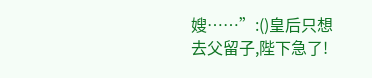嫂……”:()皇后只想去父留子,陛下急了!